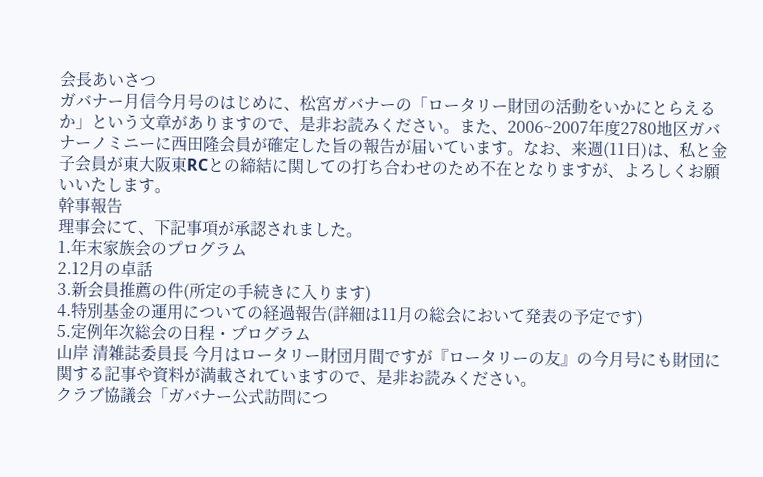会長あいさつ
ガバナー月信今月号のはじめに、松宮ガバナーの「ロータリー財団の活動をいかにとらえるか」という文章がありますので、是非お読みください。また、2006~2007年度2780地区ガバナーノミニーに西田隆会員が確定した旨の報告が届いています。なお、来週(11日)は、私と金子会員が東大阪東RCとの締結に関しての打ち合わせのため不在となりますが、よろしくお願いいたします。
幹事報告
理事会にて、下記事項が承認されました。
1.年末家族会のプログラム
2.12月の卓話
3.新会員推薦の件(所定の手続きに入ります)
4.特別基金の運用についての経過報告(詳細は11月の総会において発表の予定です)
5.定例年次総会の日程・プログラム
山岸 清雑誌委員長 今月はロータリー財団月間ですが『ロータリーの友』の今月号にも財団に関する記事や資料が満載されていますので、是非お読みください。
クラブ協議会「ガバナー公式訪問につ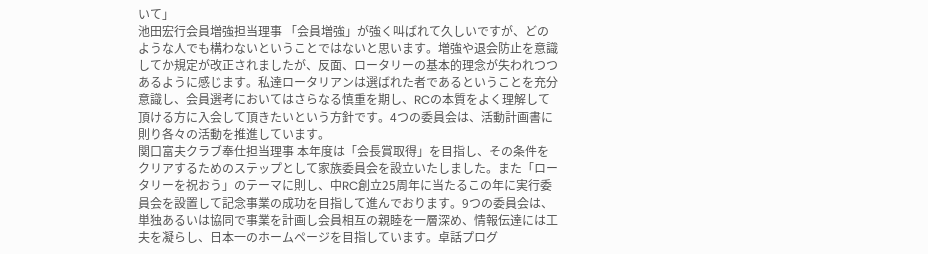いて」
池田宏行会員増強担当理事 「会員増強」が強く叫ばれて久しいですが、どのような人でも構わないということではないと思います。増強や退会防止を意識してか規定が改正されましたが、反面、ロータリーの基本的理念が失われつつあるように感じます。私達ロータリアンは選ばれた者であるということを充分意識し、会員選考においてはさらなる慎重を期し、RCの本質をよく理解して頂ける方に入会して頂きたいという方針です。4つの委員会は、活動計画書に則り各々の活動を推進しています。
関口富夫クラブ奉仕担当理事 本年度は「会長賞取得」を目指し、その条件をクリアするためのステップとして家族委員会を設立いたしました。また「ロータリーを祝おう」のテーマに則し、中RC創立25周年に当たるこの年に実行委員会を設置して記念事業の成功を目指して進んでおります。9つの委員会は、単独あるいは協同で事業を計画し会員相互の親睦を一層深め、情報伝達には工夫を凝らし、日本一のホームページを目指しています。卓話プログ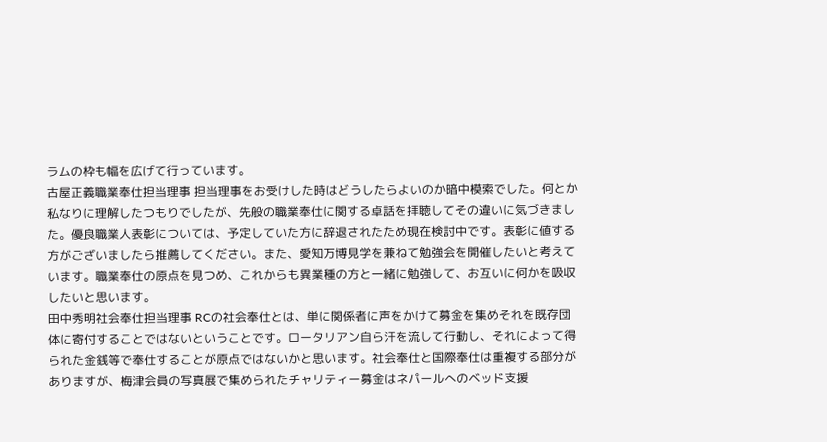ラムの枠も幅を広げて行っています。
古屋正義職業奉仕担当理事 担当理事をお受けした時はどうしたらよいのか暗中模索でした。何とか私なりに理解したつもりでしたが、先般の職業奉仕に関する卓話を拝聴してその違いに気づきました。優良職業人表彰については、予定していた方に辞退されたため現在検討中です。表彰に値する方がございましたら推薦してください。また、愛知万博見学を兼ねて勉強会を開催したいと考えています。職業奉仕の原点を見つめ、これからも異業種の方と一緒に勉強して、お互いに何かを吸収したいと思います。
田中秀明社会奉仕担当理事 RCの社会奉仕とは、単に関係者に声をかけて募金を集めそれを既存団体に寄付することではないということです。ロータリアン自ら汗を流して行動し、それによって得られた金銭等で奉仕することが原点ではないかと思います。社会奉仕と国際奉仕は重複する部分がありますが、梅津会員の写真展で集められたチャリティー募金はネパールへのベッド支援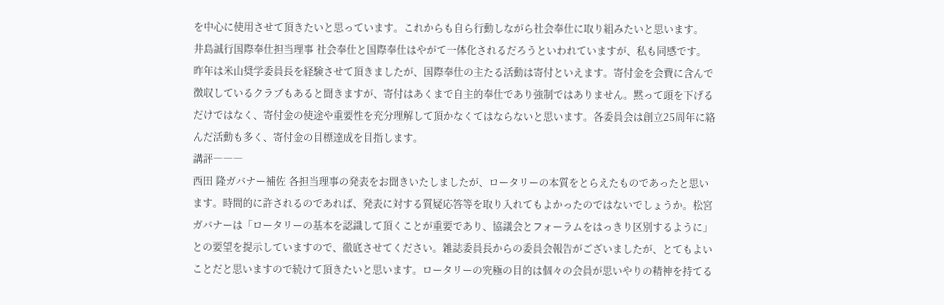を中心に使用させて頂きたいと思っています。これからも自ら行動しながら社会奉仕に取り組みたいと思います。
井島誠行国際奉仕担当理事 社会奉仕と国際奉仕はやがて一体化されるだろうといわれていますが、私も同感です。昨年は米山奨学委員長を経験させて頂きましたが、国際奉仕の主たる活動は寄付といえます。寄付金を会費に含んで徴収しているクラブもあると聞きますが、寄付はあくまで自主的奉仕であり強制ではありません。黙って頭を下げるだけではなく、寄付金の使途や重要性を充分理解して頂かなくてはならないと思います。各委員会は創立25周年に絡んだ活動も多く、寄付金の目標達成を目指します。
講評―――
西田 隆ガバナー補佐 各担当理事の発表をお聞きいたしましたが、ロータリーの本質をとらえたものであったと思います。時間的に許されるのであれば、発表に対する質疑応答等を取り入れてもよかったのではないでしょうか。松宮ガバナーは「ロータリーの基本を認識して頂くことが重要であり、協議会とフォーラムをはっきり区別するように」との要望を提示していますので、徹底させてください。雑誌委員長からの委員会報告がございましたが、とてもよいことだと思いますので続けて頂きたいと思います。ロータリーの究極の目的は個々の会員が思いやりの精神を持てる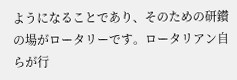ようになることであり、そのための研鑚の場がロータリーです。ロータリアン自らが行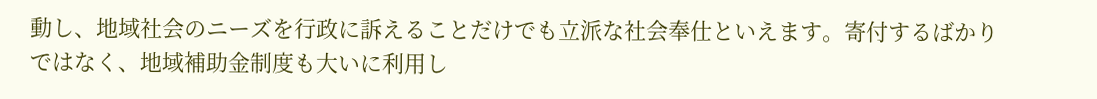動し、地域社会のニーズを行政に訴えることだけでも立派な社会奉仕といえます。寄付するばかりではなく、地域補助金制度も大いに利用し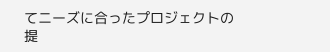てニーズに合ったプロジェクトの提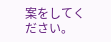案をしてください。